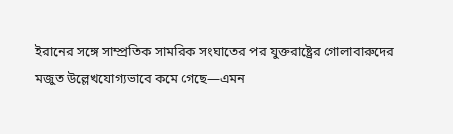ইরানের সঙ্গে সাম্প্রতিক সামরিক সংঘাতের পর যুক্তরাষ্ট্রের গোলাবারুদের মজুত উল্লেখযোগ্যভাবে কমে গেছে—এমন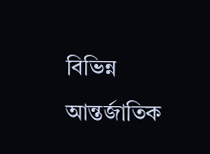বিভিন্ন আন্তর্জাতিক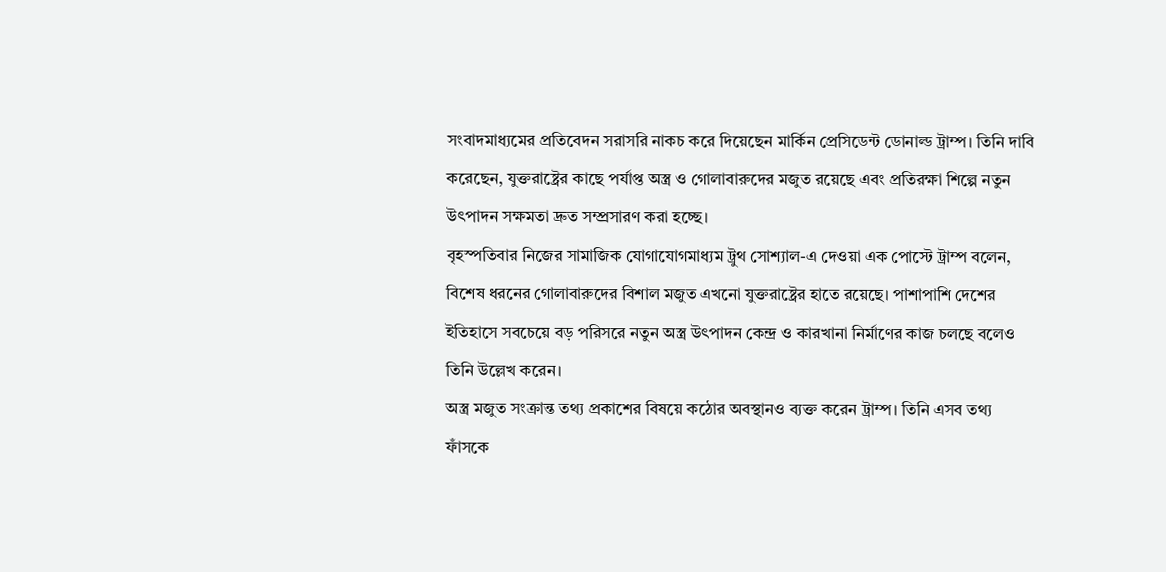সংবাদমাধ্যমের প্রতিবেদন সরাসরি নাকচ করে দিয়েছেন মার্কিন প্রেসিডেন্ট ডোনাল্ড ট্রাম্প। তিনি দাবি করেছেন, যুক্তরাষ্ট্রের কাছে পর্যাপ্ত অস্ত্র ও গোলাবারুদের মজুত রয়েছে এবং প্রতিরক্ষা শিল্পে নতুন উৎপাদন সক্ষমতা দ্রুত সম্প্রসারণ করা হচ্ছে।
বৃহস্পতিবার নিজের সামাজিক যোগাযোগমাধ্যম ট্রুথ সোশ্যাল-এ দেওয়া এক পোস্টে ট্রাম্প বলেন, বিশেষ ধরনের গোলাবারুদের বিশাল মজুত এখনো যুক্তরাষ্ট্রের হাতে রয়েছে। পাশাপাশি দেশের ইতিহাসে সবচেয়ে বড় পরিসরে নতুন অস্ত্র উৎপাদন কেন্দ্র ও কারখানা নির্মাণের কাজ চলছে বলেও তিনি উল্লেখ করেন।
অস্ত্র মজুত সংক্রান্ত তথ্য প্রকাশের বিষয়ে কঠোর অবস্থানও ব্যক্ত করেন ট্রাম্প। তিনি এসব তথ্য ফাঁসকে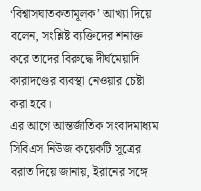‘বিশ্বাসঘাতকতামূলক’ আখ্যা দিয়ে বলেন, সংশ্লিষ্ট ব্যক্তিদের শনাক্ত করে তাদের বিরুদ্ধে দীর্ঘমেয়াদি কারাদণ্ডের ব্যবস্থা নেওয়ার চেষ্টা করা হবে।
এর আগে আন্তর্জাতিক সংবাদমাধ্যম সিবিএস নিউজ কয়েকটি সূত্রের বরাত দিয়ে জানায়, ইরানের সঙ্গে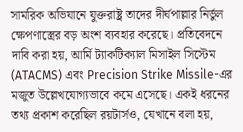সামরিক অভিযানে যুক্তরাষ্ট্র তাদের দীর্ঘপাল্লার নির্ভুল ক্ষেপণাস্ত্রের বড় অংশ ব্যবহার করেছে। প্রতিবেদনে দাবি করা হয়, আর্মি ট্যাকটিক্যাল মিসাইল সিস্টেম (ATACMS) এবং Precision Strike Missile-এর মজুত উল্লেখযোগ্যভাবে কমে এসেছে। একই ধরনের তথ্য প্রকাশ করেছিল রয়টার্সও, যেখানে বলা হয়,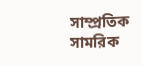সাম্প্রতিক সামরিক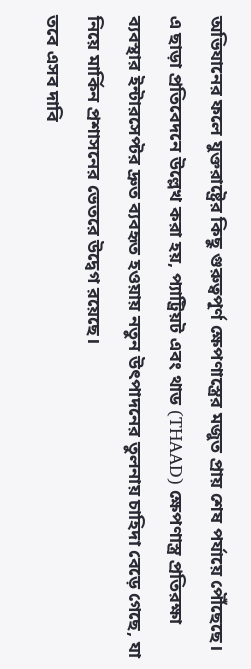অভিযানের ফলে যুক্তরাষ্ট্রের কিছু গুরুত্বপূর্ণ ক্ষেপণাস্ত্রের মজুত প্রায় শেষ পর্যায়ে পৌঁছেছে।
এ ছাড়া প্রতিবেদনে উল্লেখ করা হয়, প্যাট্রিয়ট এবং থাড (THAAD) ক্ষেপণাস্ত্র প্রতিরক্ষা ব্যবস্থার ইন্টারসেপ্টর দ্রুত ব্যবহৃত হওয়ায় নতুন উৎপাদনের তুলনায় চাহিদা বেড়ে গেছে, যা নিয়ে মার্কিন প্রশাসনের ভেতরে উদ্বেগ রয়েছে।
তবে এসব দাবি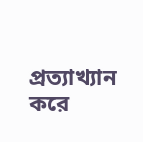প্রত্যাখ্যান করে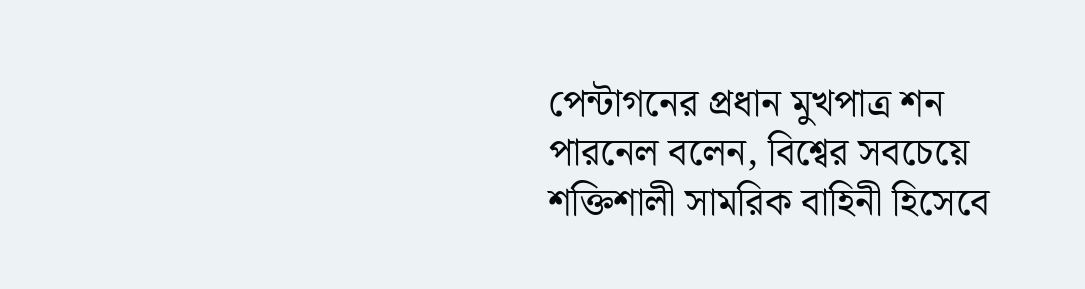পেন্টাগনের প্রধান মুখপাত্র শন পারনেল বলেন, বিশ্বের সবচেয়ে শক্তিশালী সামরিক বাহিনী হিসেবে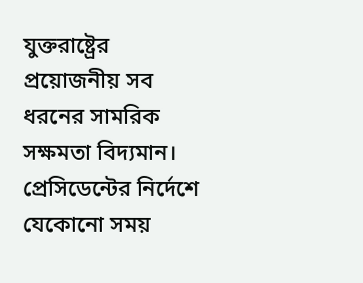যুক্তরাষ্ট্রের প্রয়োজনীয় সব ধরনের সামরিক সক্ষমতা বিদ্যমান। প্রেসিডেন্টের নির্দেশে যেকোনো সময়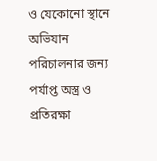ও যেকোনো স্থানে অভিযান পরিচালনার জন্য পর্যাপ্ত অস্ত্র ও প্রতিরক্ষা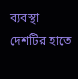ব্যবস্থা দেশটির হাতে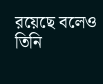রয়েছে বলেও তিনি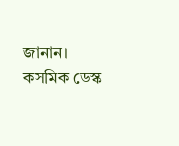জানান।
কসমিক ডেস্ক